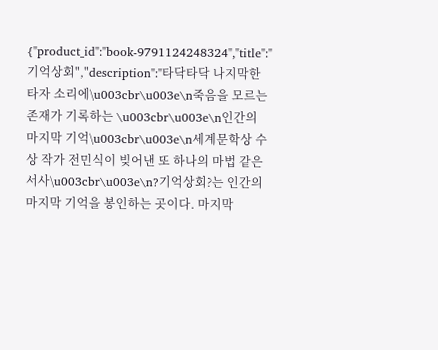{"product_id":"book-9791124248324","title":"기억상회","description":"타닥타닥 나지막한 타자 소리에\u003cbr\u003e\n죽음을 모르는 존재가 기록하는 \u003cbr\u003e\n인간의 마지막 기억\u003cbr\u003e\n세계문학상 수상 작가 전민식이 빚어낸 또 하나의 마법 같은 서사\u003cbr\u003e\n?기억상회?는 인간의 마지막 기억을 봉인하는 곳이다. 마지막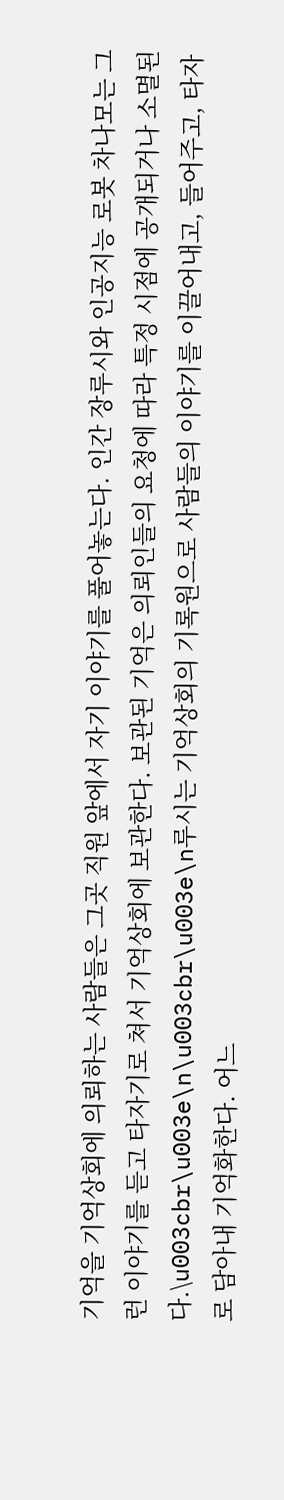기억을 기억상회에 의뢰하는 사람들은 그곳 직원 앞에서 자기 이야기를 풀어놓는다. 인간 장루시와 인공지능 로봇 차나모는 그런 이야기를 듣고 타자기로 쳐서 기억상회에 보관한다. 보관된 기억은 의뢰인들의 요청에 따라 특정 시점에 공개되거나 소멸된다.\u003cbr\u003e\n\u003cbr\u003e\n루시는 기억상회의 기록원으로 사람들의 이야기를 이끌어내고, 들어주고, 타자로 담아내 기억화한다. 어느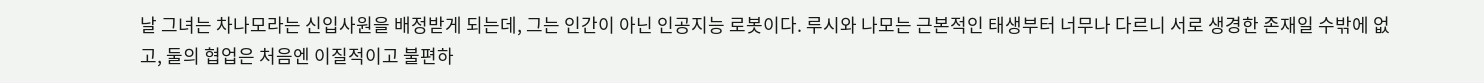날 그녀는 차나모라는 신입사원을 배정받게 되는데, 그는 인간이 아닌 인공지능 로봇이다. 루시와 나모는 근본적인 태생부터 너무나 다르니 서로 생경한 존재일 수밖에 없고, 둘의 협업은 처음엔 이질적이고 불편하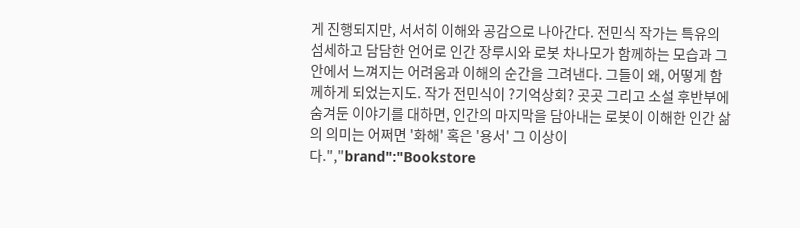게 진행되지만, 서서히 이해와 공감으로 나아간다. 전민식 작가는 특유의 섬세하고 담담한 언어로 인간 장루시와 로봇 차나모가 함께하는 모습과 그 안에서 느껴지는 어려움과 이해의 순간을 그려낸다. 그들이 왜, 어떻게 함께하게 되었는지도. 작가 전민식이 ?기억상회? 곳곳 그리고 소설 후반부에 숨겨둔 이야기를 대하면, 인간의 마지막을 담아내는 로봇이 이해한 인간 삶의 의미는 어쩌면 '화해' 혹은 '용서' 그 이상이다.","brand":"Bookstore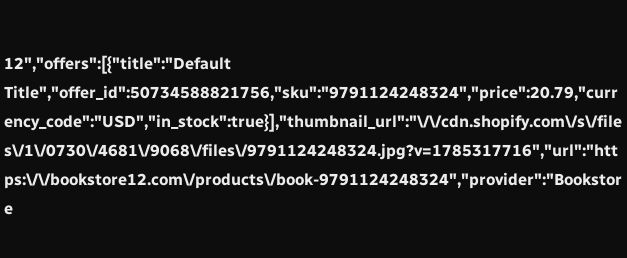12","offers":[{"title":"Default Title","offer_id":50734588821756,"sku":"9791124248324","price":20.79,"currency_code":"USD","in_stock":true}],"thumbnail_url":"\/\/cdn.shopify.com\/s\/files\/1\/0730\/4681\/9068\/files\/9791124248324.jpg?v=1785317716","url":"https:\/\/bookstore12.com\/products\/book-9791124248324","provider":"Bookstore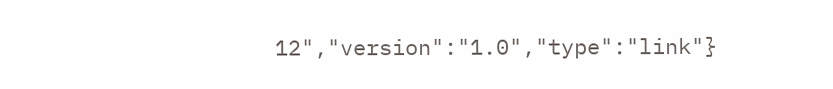12","version":"1.0","type":"link"}